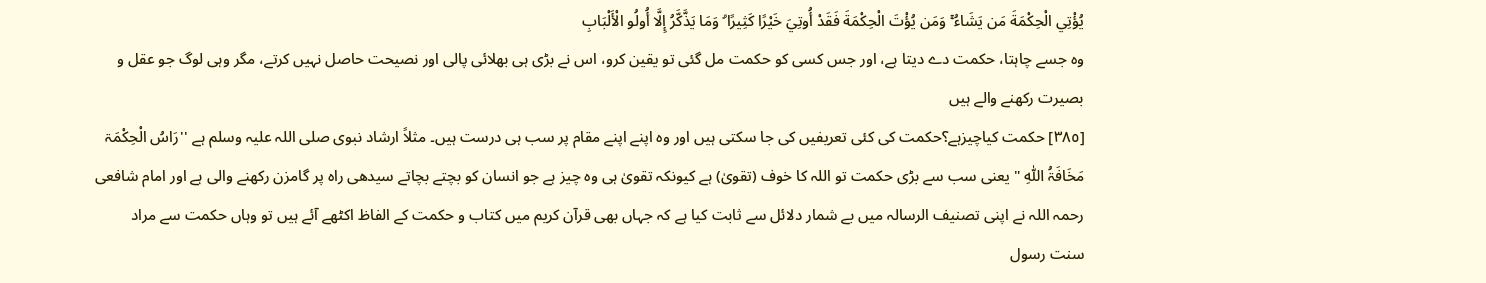يُؤْتِي الْحِكْمَةَ مَن يَشَاءُ ۚ وَمَن يُؤْتَ الْحِكْمَةَ فَقَدْ أُوتِيَ خَيْرًا كَثِيرًا ۗ وَمَا يَذَّكَّرُ إِلَّا أُولُو الْأَلْبَابِ
وہ جسے چاہتا، حکمت دے دیتا ہے، اور جس کسی کو حکمت مل گئی تو یقین کرو، اس نے بڑی ہی بھلائی پالی اور نصیحت حاصل نہیں کرتے، مگر وہی لوگ جو عقل و بصیرت رکھنے والے ہیں
[٣٨٥] حکمت کیاچیزہے؟حکمت کی کئی تعریفیں کی جا سکتی ہیں اور وہ اپنے اپنے مقام پر سب ہی درست ہیں۔ مثلاً ارشاد نبوی صلی اللہ علیہ وسلم ہے ''رَاسُ الْحِکْمَۃ مَخَافَۃُ اللّٰہِ " یعنی سب سے بڑی حکمت تو اللہ کا خوف (تقویٰ) ہے کیونکہ تقویٰ ہی وہ چیز ہے جو انسان کو بچتے بچاتے سیدھی راہ پر گامزن رکھنے والی ہے اور امام شافعی رحمہ اللہ نے اپنی تصنیف الرسالہ میں بے شمار دلائل سے ثابت کیا ہے کہ جہاں بھی قرآن کریم میں کتاب و حکمت کے الفاظ اکٹھے آئے ہیں تو وہاں حکمت سے مراد سنت رسول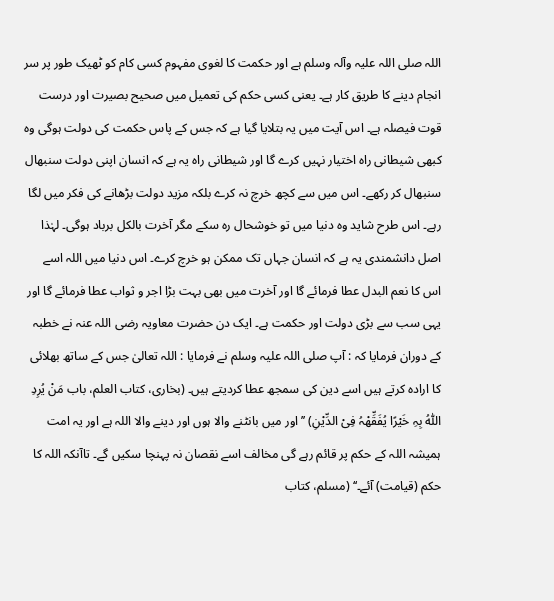اللہ صلی اللہ علیہ وآلہ وسلم ہے اور حکمت کا لغوی مفہوم کسی کام کو ٹھیک طور پر سر انجام دینے کا طریق کار ہے۔ یعنی کسی حکم کی تعمیل میں صحیح بصیرت اور درست قوت فیصلہ ہے۔ اس آیت میں یہ بتلایا گیا ہے کہ جس کے پاس حکمت کی دولت ہوگی وہ کبھی شیطانی راہ اختیار نہیں کرے گا اور شیطانی راہ یہ ہے کہ انسان اپنی دولت سنبھال سنبھال کر رکھے۔ اس میں سے کچھ خرچ نہ کرے بلکہ مزید دولت بڑھانے کی فکر میں لگا رہے۔ اس طرح شاید وہ دنیا میں تو خوشحال رہ سکے مگر آخرت بالکل برباد ہوگی۔ لہٰذا اصل دانشمندی یہ ہے کہ انسان جہاں تک ممکن ہو خرچ کرے۔ اس دنیا میں اللہ اسے اس کا نعم البدل عطا فرمائے گا اور آخرت میں بھی بہت بڑا اجر و ثواب عطا فرمائے گا اور یہی سب سے بڑی دولت اور حکمت ہے۔ ایک دن حضرت معاویہ رضی اللہ عنہ نے خطبہ کے دوران فرمایا کہ : آپ صلی اللہ علیہ وسلم نے فرمایا : اللہ تعالیٰ جس کے ساتھ بھلائی کا ارادہ کرتے ہیں اسے دین کی سمجھ عطا کردیتے ہیں۔ (بخاری، کتاب العلم، باب مَنْ یُرِدِ اللّٰہُ بِہِ خَیْرًا یُفَقِّھْہُ فِیْ الدِّیْنِ) ’’اور میں بانٹنے والا ہوں اور دینے والا اللہ ہے اور یہ امت ہمیشہ اللہ کے حکم پر قائم رہے گی مخالف اسے نقصان نہ پہنچا سکیں گے۔ تاآنکہ اللہ کا حکم (قیامت) آئے۔‘‘ (مسلم، کتاب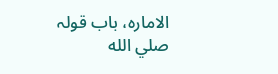الامارہ، باب قولہ صلي الله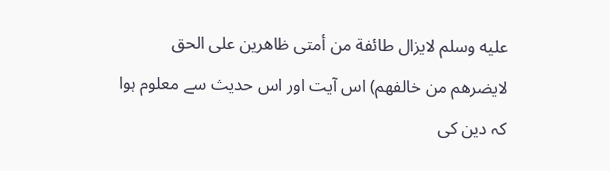عليه وسلم لایزال طائفة من أمتی ظاھرین علی الحق لایضرھم من خالفھم) اس آیت اور اس حدیث سے معلوم ہوا کہ دین کی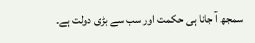سمجھ آ جانا ہی حکمت اور سب سے بڑی دولت ہے۔